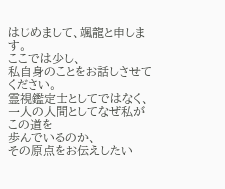はじめまして、颯龍と申します。
ここでは少し、
私自身のことをお話しさせてください。
霊視鑑定士としてではなく、
一人の人間としてなぜ私がこの道を
歩んでいるのか、
その原点をお伝えしたい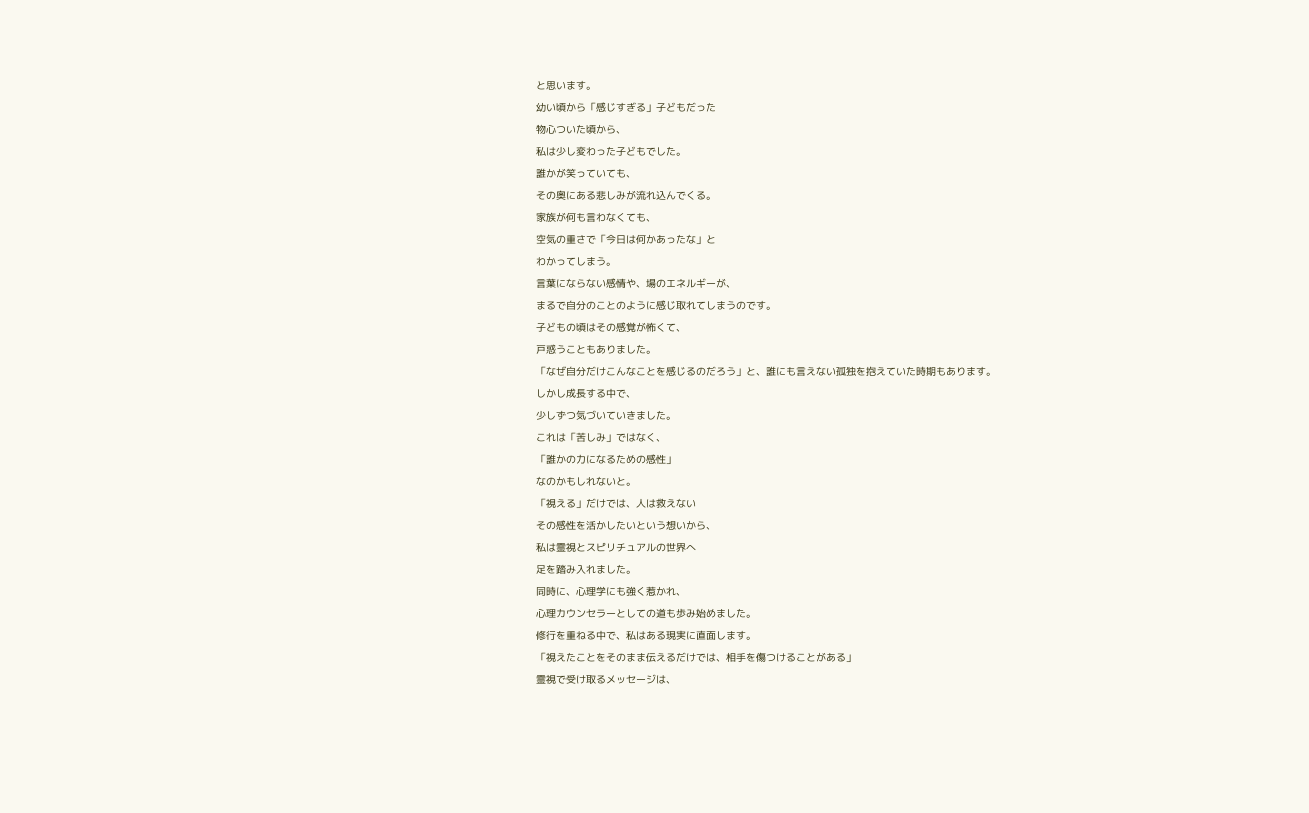と思います。
幼い頃から「感じすぎる」子どもだった
物心ついた頃から、
私は少し変わった子どもでした。
誰かが笑っていても、
その奥にある悲しみが流れ込んでくる。
家族が何も言わなくても、
空気の重さで「今日は何かあったな」と
わかってしまう。
言葉にならない感情や、場のエネルギーが、
まるで自分のことのように感じ取れてしまうのです。
子どもの頃はその感覚が怖くて、
戸惑うこともありました。
「なぜ自分だけこんなことを感じるのだろう」と、誰にも言えない孤独を抱えていた時期もあります。
しかし成長する中で、
少しずつ気づいていきました。
これは「苦しみ」ではなく、
「誰かの力になるための感性」
なのかもしれないと。
「視える」だけでは、人は救えない
その感性を活かしたいという想いから、
私は霊視とスピリチュアルの世界へ
足を踏み入れました。
同時に、心理学にも強く惹かれ、
心理カウンセラーとしての道も歩み始めました。
修行を重ねる中で、私はある現実に直面します。
「視えたことをそのまま伝えるだけでは、相手を傷つけることがある」
霊視で受け取るメッセージは、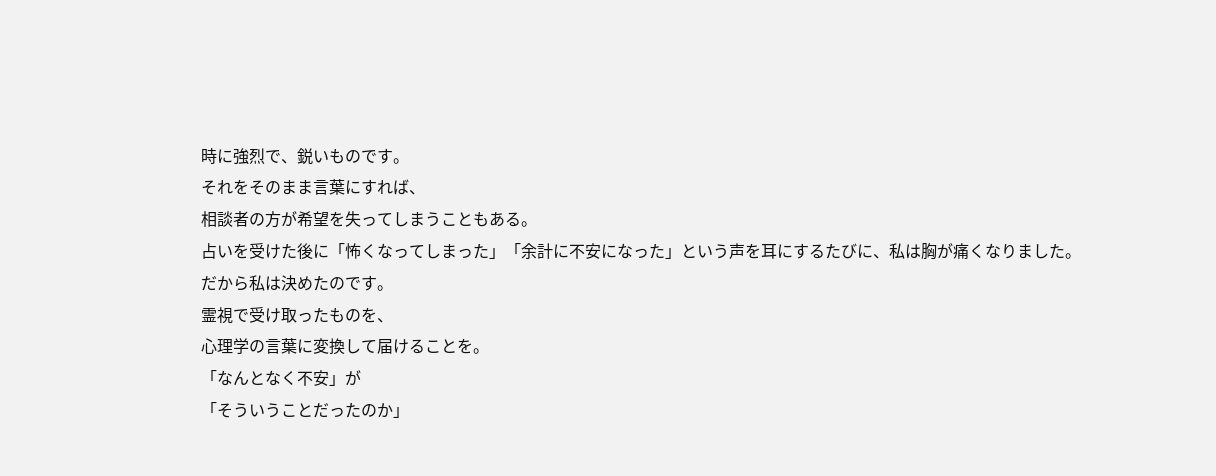時に強烈で、鋭いものです。
それをそのまま言葉にすれば、
相談者の方が希望を失ってしまうこともある。
占いを受けた後に「怖くなってしまった」「余計に不安になった」という声を耳にするたびに、私は胸が痛くなりました。
だから私は決めたのです。
霊視で受け取ったものを、
心理学の言葉に変換して届けることを。
「なんとなく不安」が
「そういうことだったのか」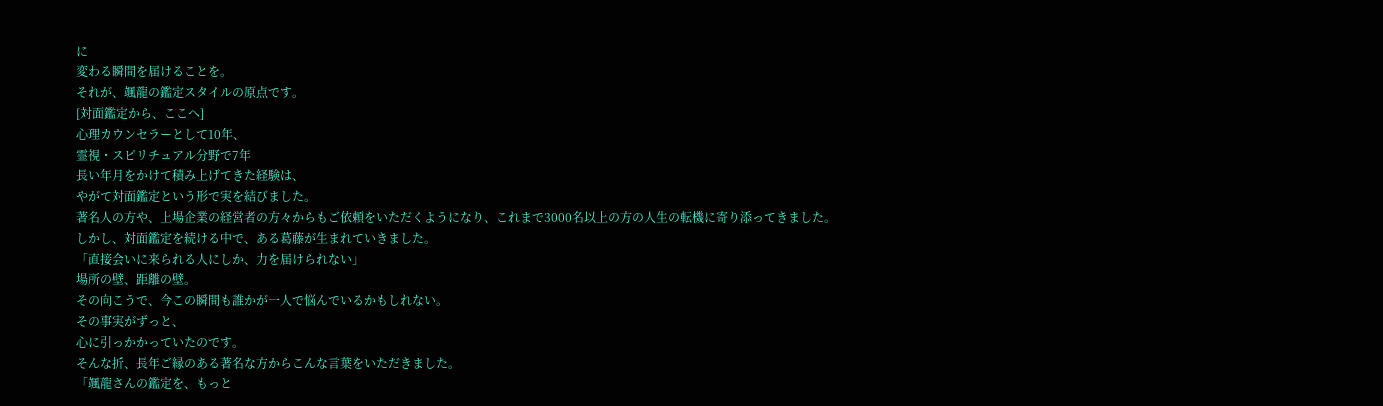に
変わる瞬間を届けることを。
それが、颯龍の鑑定スタイルの原点です。
[対面鑑定から、ここへ]
心理カウンセラーとして10年、
霊視・スピリチュアル分野で7年
長い年月をかけて積み上げてきた経験は、
やがて対面鑑定という形で実を結びました。
著名人の方や、上場企業の経営者の方々からもご依頼をいただくようになり、これまで3000名以上の方の人生の転機に寄り添ってきました。
しかし、対面鑑定を続ける中で、ある葛藤が生まれていきました。
「直接会いに来られる人にしか、力を届けられない」
場所の壁、距離の壁。
その向こうで、今この瞬間も誰かが一人で悩んでいるかもしれない。
その事実がずっと、
心に引っかかっていたのです。
そんな折、長年ご縁のある著名な方からこんな言葉をいただきました。
「颯龍さんの鑑定を、もっと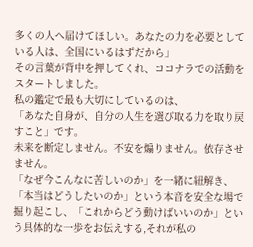多くの人へ届けてほしい。あなたの力を必要としている人は、全国にいるはずだから」
その言葉が背中を押してくれ、ココナラでの活動をスタートしました。
私の鑑定で最も大切にしているのは、
「あなた自身が、自分の人生を選び取る力を取り戻すこと」です。
未来を断定しません。不安を煽りません。依存させません。
「なぜ今こんなに苦しいのか」を一緒に紐解き、「本当はどうしたいのか」という本音を安全な場で掘り起こし、「これからどう動けばいいのか」という具体的な一歩をお伝えする,それが私の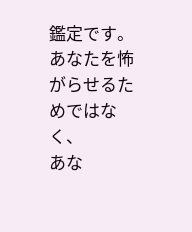鑑定です。
あなたを怖がらせるためではなく、
あな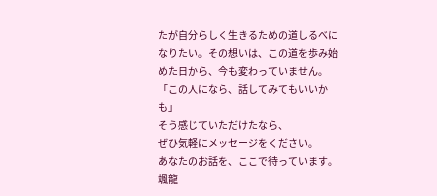たが自分らしく生きるための道しるべになりたい。その想いは、この道を歩み始めた日から、今も変わっていません。
「この人になら、話してみてもいいかも」
そう感じていただけたなら、
ぜひ気軽にメッセージをください。
あなたのお話を、ここで待っています。
颯龍